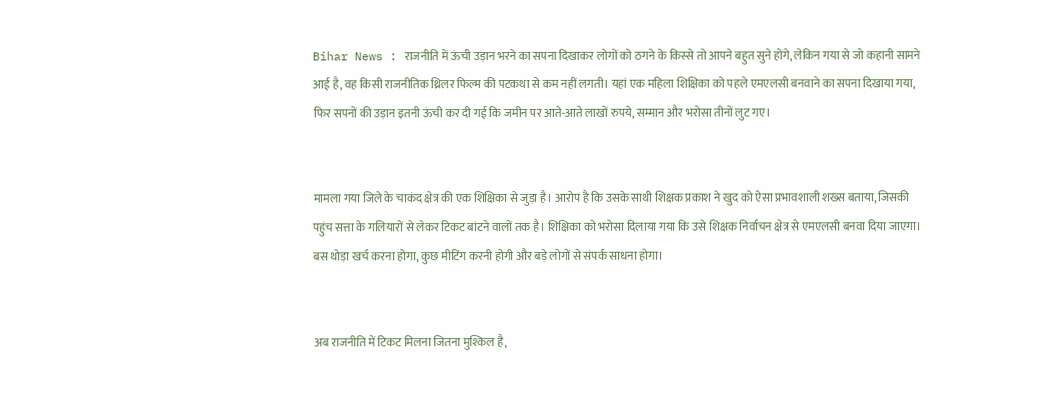Bihar News : राजनीति में ऊंची उड़ान भरने का सपना दिखाकर लोगों को ठगने के किस्से तो आपने बहुत सुने होंगे, लेकिन गया से जो कहानी सामने आई है, वह किसी राजनीतिक थ्रिलर फिल्म की पटकथा से कम नहीं लगती। यहां एक महिला शिक्षिका को पहले एमएलसी बनवाने का सपना दिखाया गया, फिर सपनों की उड़ान इतनी ऊंची कर दी गई कि जमीन पर आते-आते लाखों रुपये, सम्मान और भरोसा तीनों लुट गए।


मामला गया जिले के चाकंद क्षेत्र की एक शिक्षिका से जुड़ा है। आरोप है कि उसके साथी शिक्षक प्रकाश ने खुद को ऐसा प्रभावशाली शख्स बताया, जिसकी पहुंच सत्ता के गलियारों से लेकर टिकट बांटने वालों तक है। शिक्षिका को भरोसा दिलाया गया कि उसे शिक्षक निर्वाचन क्षेत्र से एमएलसी बनवा दिया जाएगा। बस थोड़ा खर्च करना होगा, कुछ मीटिंग करनी होगी और बड़े लोगों से संपर्क साधना होगा।


अब राजनीति में टिकट मिलना जितना मुश्किल है,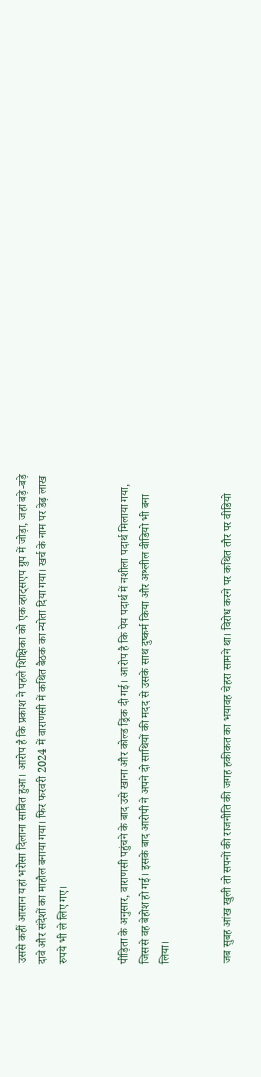उससे कहीं आसान यहां भरोसा दिलाना साबित हुआ। आरोप है कि प्रकाश ने पहले शिक्षिका को एक व्हाट्सएप ग्रुप में जोड़ा, जहां बड़े-बड़े दावे और संदेशों का माहौल बनाया गया। फिर फरवरी 2024 में वाराणसी में कथित बैठक का न्योता दिया गया। खर्च के नाम पर डेढ़ लाख रुपये भी ले लिए गए।


पीड़िता के अनुसार, वाराणसी पहुंचने के बाद उसे खाना और कोल्ड ड्रिंक दी गई। आरोप है कि पेय पदार्थ में नशीला पदार्थ मिलाया गया, जिससे वह बेहोश हो गई। इसके बाद आरोपी ने अपने दो साथियों की मदद से उसके साथ दुष्कर्म किया और अश्लील वीडियो भी बना लिया।


जब सुबह आंख खुली तो सपनों की राजनीति की जगह हकीकत का भयावह चेहरा सामने था। विरोध करने पर कथित तौर पर वीडियो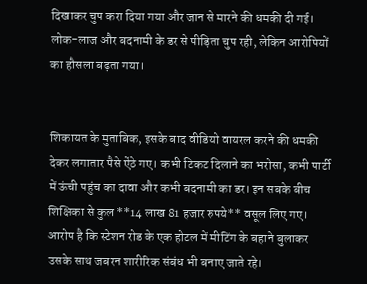दिखाकर चुप करा दिया गया और जान से मारने की धमकी दी गई। लोक-लाज और बदनामी के डर से पीड़िता चुप रही, लेकिन आरोपियों का हौसला बढ़ता गया।


शिकायत के मुताबिक, इसके बाद वीडियो वायरल करने की धमकी देकर लगातार पैसे ऐंठे गए। कभी टिकट दिलाने का भरोसा, कभी पार्टी में ऊंची पहुंच का दावा और कभी बदनामी का डर। इन सबके बीच शिक्षिका से कुल **14 लाख 81 हजार रुपये** वसूल लिए गए। आरोप है कि स्टेशन रोड के एक होटल में मीटिंग के बहाने बुलाकर उसके साथ जबरन शारीरिक संबंध भी बनाए जाते रहे।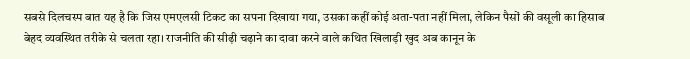सबसे दिलचस्प बात यह है कि जिस एमएलसी टिकट का सपना दिखाया गया, उसका कहीं कोई अता-पता नहीं मिला, लेकिन पैसों की वसूली का हिसाब बेहद व्यवस्थित तरीके से चलता रहा। राजनीति की सीढ़ी चढ़ाने का दावा करने वाले कथित खिलाड़ी खुद अब कानून के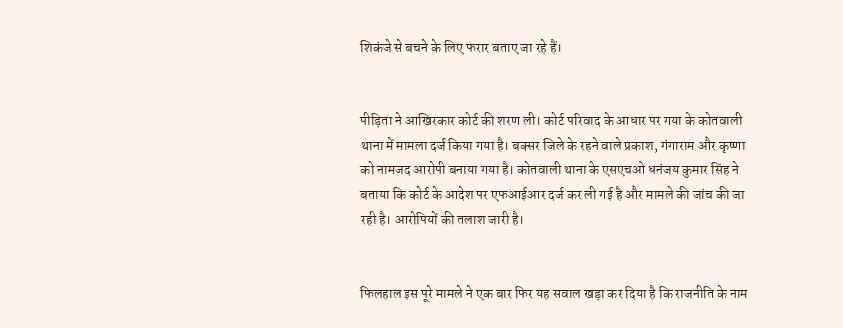शिकंजे से बचने के लिए फरार बताए जा रहे हैं।


पीड़िता ने आखिरकार कोर्ट की शरण ली। कोर्ट परिवाद के आधार पर गया के कोतवाली थाना में मामला दर्ज किया गया है। बक्सर जिले के रहने वाले प्रकाश, गंगाराम और कृष्णा को नामजद आरोपी बनाया गया है। कोतवाली थाना के एसएचओ धनंजय कुमार सिंह ने बताया कि कोर्ट के आदेश पर एफआईआर दर्ज कर ली गई है और मामले की जांच की जा रही है। आरोपियों की तलाश जारी है।


फिलहाल इस पूरे मामले ने एक बार फिर यह सवाल खड़ा कर दिया है कि राजनीति के नाम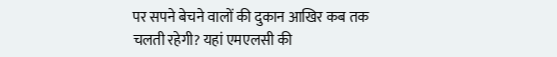पर सपने बेचने वालों की दुकान आखिर कब तक चलती रहेगी? यहां एमएलसी की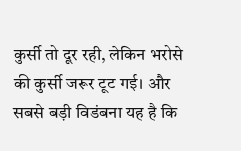कुर्सी तो दूर रही, लेकिन भरोसे की कुर्सी जरूर टूट गई। और सबसे बड़ी विडंबना यह है कि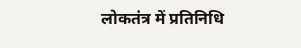लोकतंत्र में प्रतिनिधि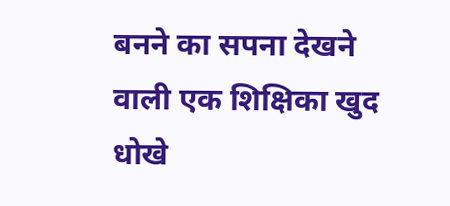बनने का सपना देखने वाली एक शिक्षिका खुद धोखे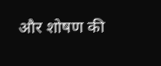और शोषण की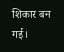शिकार बन गई।